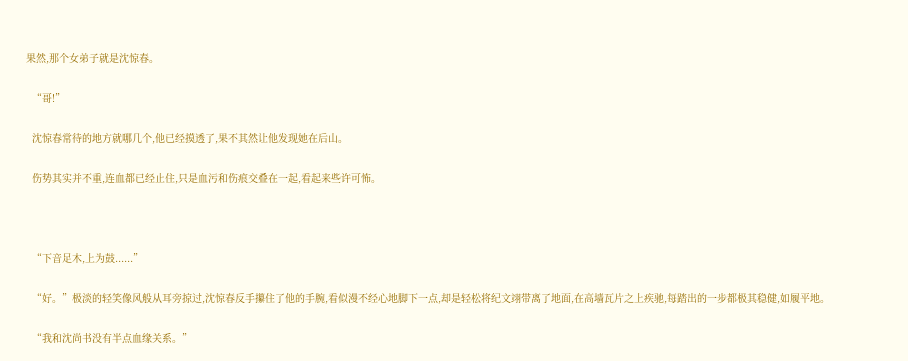果然,那个女弟子就是沈惊春。

  “哥!”

  沈惊春常待的地方就哪几个,他已经摸透了,果不其然让他发现她在后山。

  伤势其实并不重,连血都已经止住,只是血污和伤痕交叠在一起,看起来些许可怖。



  “下音足木,上为鼓......”

  “好。”极淡的轻笑像风般从耳旁掠过,沈惊春反手攥住了他的手腕,看似漫不经心地脚下一点,却是轻松将纪文翊带离了地面,在高墙瓦片之上疾驰,每踏出的一步都极其稳健,如履平地。

  “我和沈尚书没有半点血缘关系。”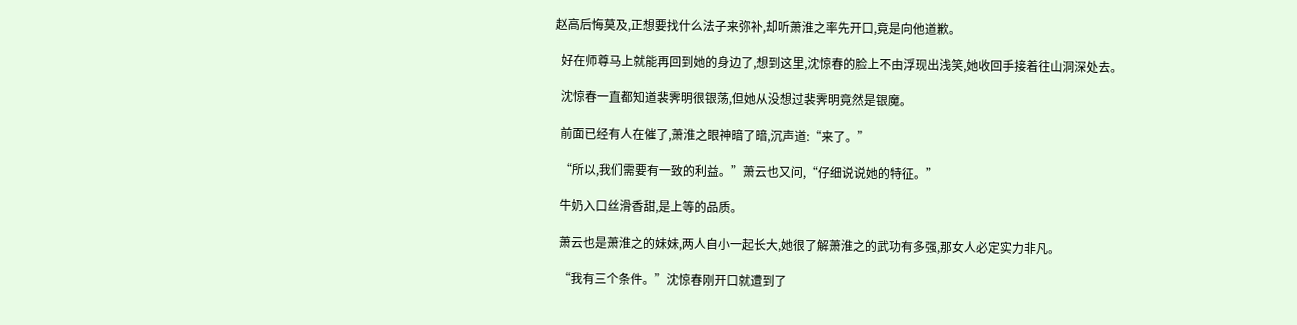赵高后悔莫及,正想要找什么法子来弥补,却听萧淮之率先开口,竟是向他道歉。

  好在师尊马上就能再回到她的身边了,想到这里,沈惊春的脸上不由浮现出浅笑,她收回手接着往山洞深处去。

  沈惊春一直都知道裴霁明很银荡,但她从没想过裴霁明竟然是银魔。

  前面已经有人在催了,萧淮之眼神暗了暗,沉声道:“来了。”

  “所以,我们需要有一致的利益。”萧云也又问,“仔细说说她的特征。”

  牛奶入口丝滑香甜,是上等的品质。

  萧云也是萧淮之的妹妹,两人自小一起长大,她很了解萧淮之的武功有多强,那女人必定实力非凡。

  “我有三个条件。”沈惊春刚开口就遭到了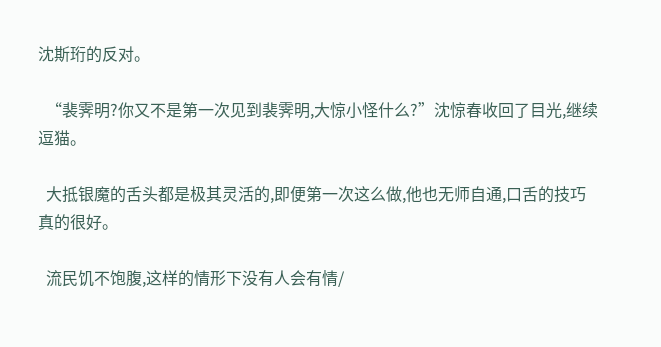沈斯珩的反对。

  “裴霁明?你又不是第一次见到裴霁明,大惊小怪什么?”沈惊春收回了目光,继续逗猫。

  大抵银魔的舌头都是极其灵活的,即便第一次这么做,他也无师自通,口舌的技巧真的很好。

  流民饥不饱腹,这样的情形下没有人会有情/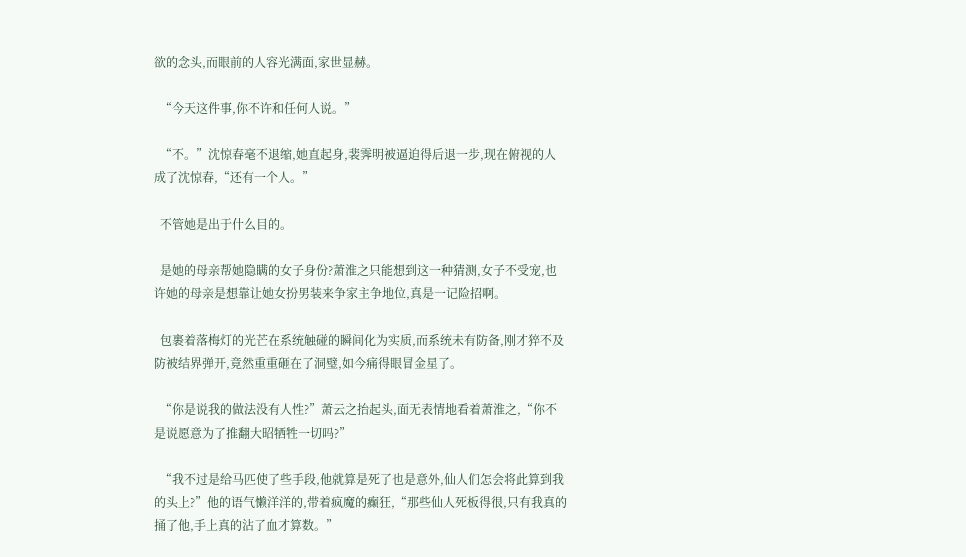欲的念头,而眼前的人容光满面,家世显赫。

  “今天这件事,你不许和任何人说。”

  “不。”沈惊春毫不退缩,她直起身,裴霁明被逼迫得后退一步,现在俯视的人成了沈惊春,“还有一个人。”

  不管她是出于什么目的。

  是她的母亲帮她隐瞒的女子身份?萧淮之只能想到这一种猜测,女子不受宠,也许她的母亲是想靠让她女扮男装来争家主争地位,真是一记险招啊。

  包裹着落梅灯的光芒在系统触碰的瞬间化为实质,而系统未有防备,刚才猝不及防被结界弹开,竟然重重砸在了洞璧,如今痛得眼冒金星了。

  “你是说我的做法没有人性?”萧云之抬起头,面无表情地看着萧淮之,“你不是说愿意为了推翻大昭牺牲一切吗?”

  “我不过是给马匹使了些手段,他就算是死了也是意外,仙人们怎会将此算到我的头上?”他的语气懒洋洋的,带着疯魔的癫狂,“那些仙人死板得很,只有我真的捅了他,手上真的沾了血才算数。”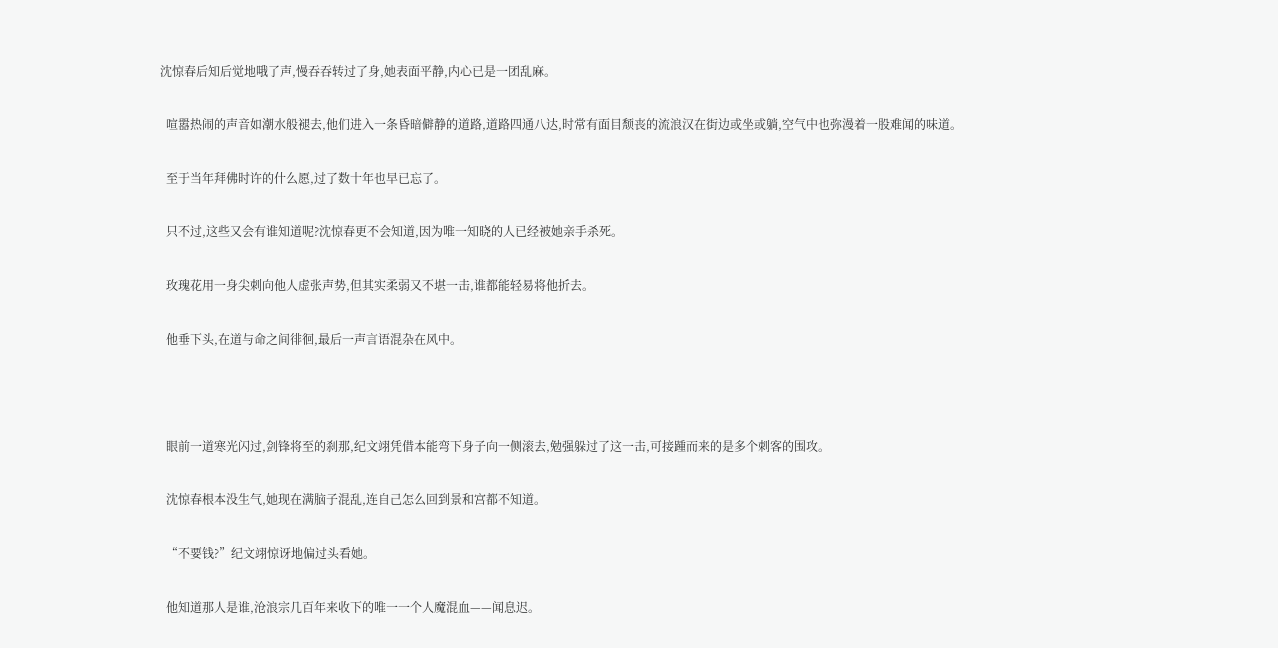沈惊春后知后觉地哦了声,慢吞吞转过了身,她表面平静,内心已是一团乱麻。

  喧嚣热闹的声音如潮水般褪去,他们进入一条昏暗僻静的道路,道路四通八达,时常有面目颓丧的流浪汉在街边或坐或躺,空气中也弥漫着一股难闻的味道。

  至于当年拜佛时许的什么愿,过了数十年也早已忘了。

  只不过,这些又会有谁知道呢?沈惊春更不会知道,因为唯一知晓的人已经被她亲手杀死。

  玫瑰花用一身尖刺向他人虚张声势,但其实柔弱又不堪一击,谁都能轻易将他折去。

  他垂下头,在道与命之间徘徊,最后一声言语混杂在风中。



  眼前一道寒光闪过,剑锋将至的刹那,纪文翊凭借本能弯下身子向一侧滚去,勉强躲过了这一击,可接踵而来的是多个刺客的围攻。

  沈惊春根本没生气,她现在满脑子混乱,连自己怎么回到景和宫都不知道。

  “不要钱?”纪文翊惊讶地偏过头看她。

  他知道那人是谁,沧浪宗几百年来收下的唯一一个人魔混血——闻息迟。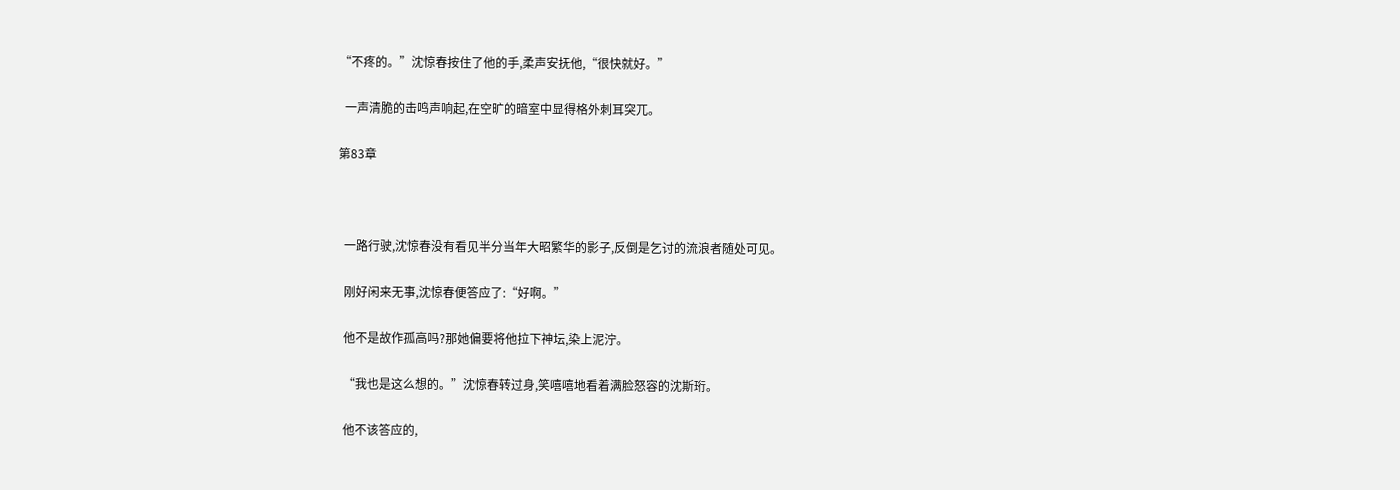“不疼的。”沈惊春按住了他的手,柔声安抚他,“很快就好。”

  一声清脆的击鸣声响起,在空旷的暗室中显得格外刺耳突兀。

第83章



  一路行驶,沈惊春没有看见半分当年大昭繁华的影子,反倒是乞讨的流浪者随处可见。

  刚好闲来无事,沈惊春便答应了:“好啊。”

  他不是故作孤高吗?那她偏要将他拉下神坛,染上泥泞。

  “我也是这么想的。”沈惊春转过身,笑嘻嘻地看着满脸怒容的沈斯珩。

  他不该答应的,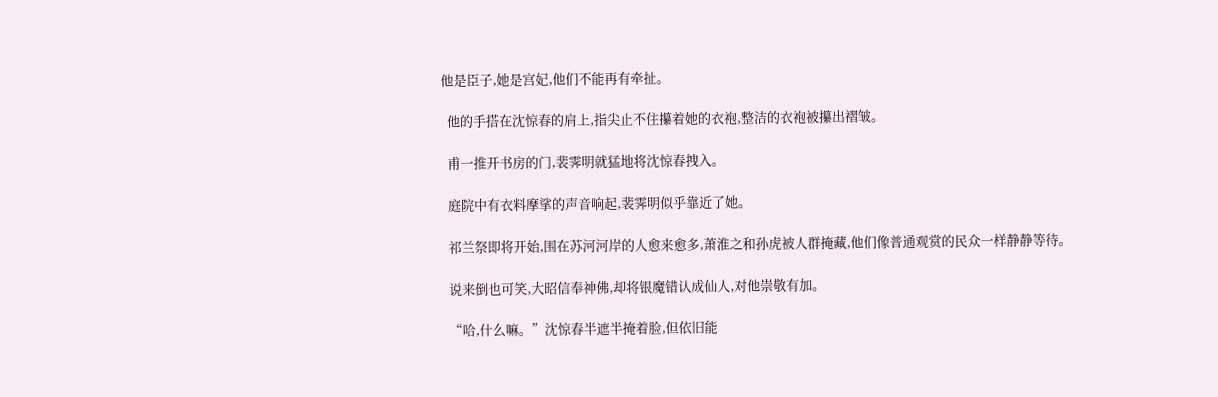他是臣子,她是宫妃,他们不能再有牵扯。

  他的手搭在沈惊春的肩上,指尖止不住攥着她的衣袍,整洁的衣袍被攥出褶皱。

  甫一推开书房的门,裴霁明就猛地将沈惊春拽入。

  庭院中有衣料摩挲的声音响起,裴霁明似乎靠近了她。

  祁兰祭即将开始,围在苏河河岸的人愈来愈多,萧淮之和孙虎被人群掩藏,他们像普通观赏的民众一样静静等待。

  说来倒也可笑,大昭信奉神佛,却将银魔错认成仙人,对他崇敬有加。

  “哈,什么嘛。”沈惊春半遮半掩着脸,但依旧能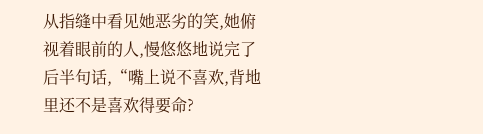从指缝中看见她恶劣的笑,她俯视着眼前的人,慢悠悠地说完了后半句话,“嘴上说不喜欢,背地里还不是喜欢得要命?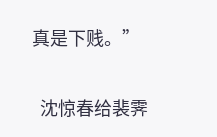真是下贱。”

  沈惊春给裴霁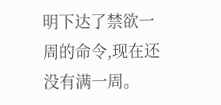明下达了禁欲一周的命令,现在还没有满一周。